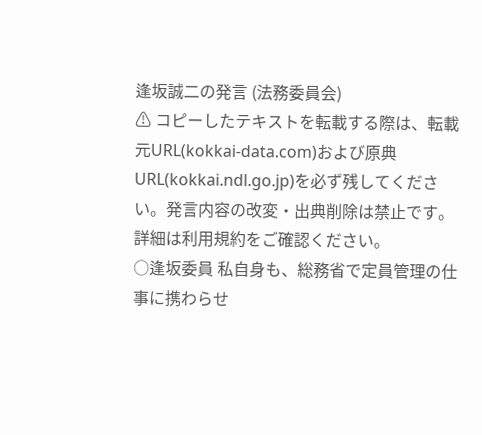逢坂誠二の発言 (法務委員会)
⚠ コピーしたテキストを転載する際は、転載元URL(kokkai-data.com)および原典URL(kokkai.ndl.go.jp)を必ず残してください。発言内容の改変・出典削除は禁止です。
詳細は利用規約をご確認ください。
○逢坂委員 私自身も、総務省で定員管理の仕事に携わらせ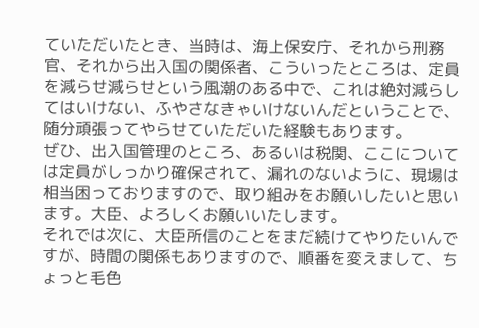ていただいたとき、当時は、海上保安庁、それから刑務官、それから出入国の関係者、こういったところは、定員を減らせ減らせという風潮のある中で、これは絶対減らしてはいけない、ふやさなきゃいけないんだということで、随分頑張ってやらせていただいた経験もあります。
ぜひ、出入国管理のところ、あるいは税関、ここについては定員がしっかり確保されて、漏れのないように、現場は相当困っておりますので、取り組みをお願いしたいと思います。大臣、よろしくお願いいたします。
それでは次に、大臣所信のことをまだ続けてやりたいんですが、時間の関係もありますので、順番を変えまして、ちょっと毛色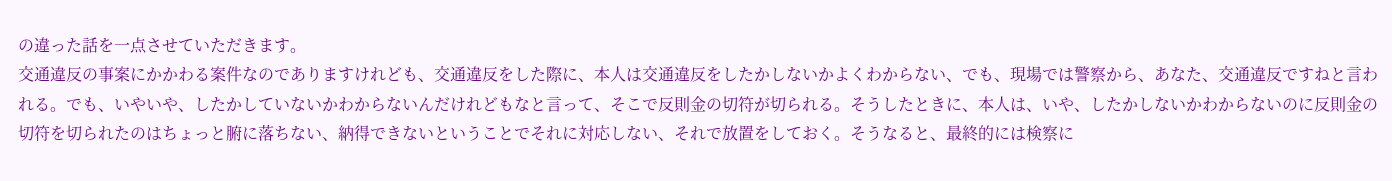の違った話を一点させていただきます。
交通違反の事案にかかわる案件なのでありますけれども、交通違反をした際に、本人は交通違反をしたかしないかよくわからない、でも、現場では警察から、あなた、交通違反ですねと言われる。でも、いやいや、したかしていないかわからないんだけれどもなと言って、そこで反則金の切符が切られる。そうしたときに、本人は、いや、したかしないかわからないのに反則金の切符を切られたのはちょっと腑に落ちない、納得できないということでそれに対応しない、それで放置をしておく。そうなると、最終的には検察に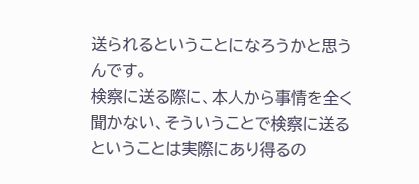送られるということになろうかと思うんです。
検察に送る際に、本人から事情を全く聞かない、そういうことで検察に送るということは実際にあり得るの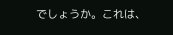でしょうか。これは、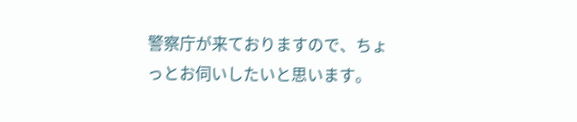警察庁が来ておりますので、ちょっとお伺いしたいと思います。